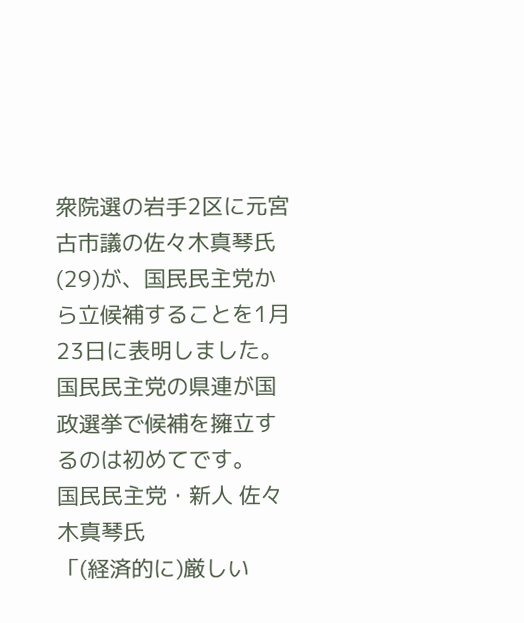衆院選の岩手2区に元宮古市議の佐々木真琴氏(29)が、国民民主党から立候補することを1月23日に表明しました。
国民民主党の県連が国政選挙で候補を擁立するのは初めてです。
国民民主党・新人 佐々木真琴氏
「(経済的に)厳しい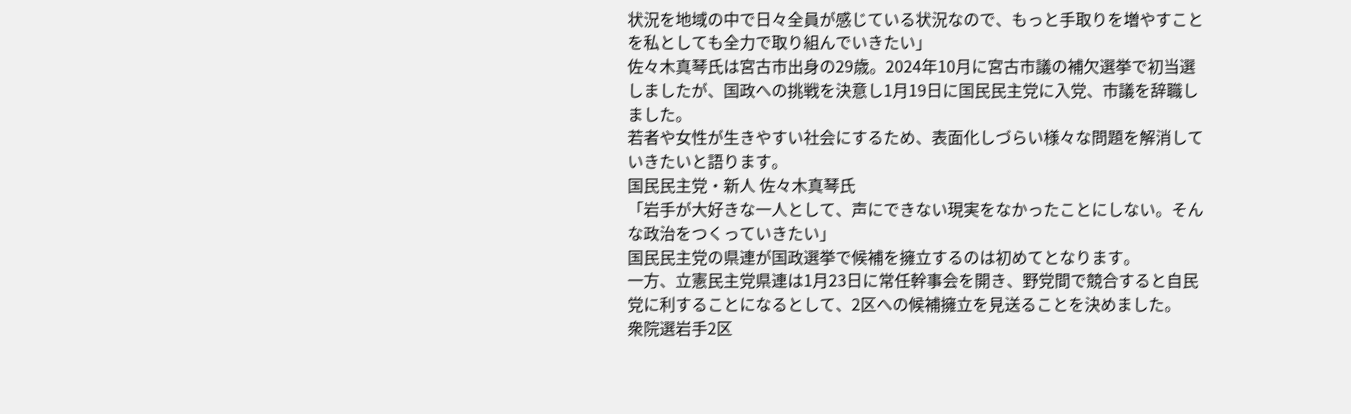状況を地域の中で日々全員が感じている状況なので、もっと手取りを増やすことを私としても全力で取り組んでいきたい」
佐々木真琴氏は宮古市出身の29歳。2024年10月に宮古市議の補欠選挙で初当選しましたが、国政への挑戦を決意し1月19日に国民民主党に入党、市議を辞職しました。
若者や女性が生きやすい社会にするため、表面化しづらい様々な問題を解消していきたいと語ります。
国民民主党・新人 佐々木真琴氏
「岩手が大好きな一人として、声にできない現実をなかったことにしない。そんな政治をつくっていきたい」
国民民主党の県連が国政選挙で候補を擁立するのは初めてとなります。
一方、立憲民主党県連は1月23日に常任幹事会を開き、野党間で競合すると自民党に利することになるとして、2区への候補擁立を見送ることを決めました。
衆院選岩手2区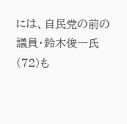には、自民党の前の議員・鈴木俊一氏(72)も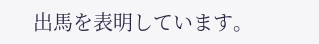出馬を表明しています。